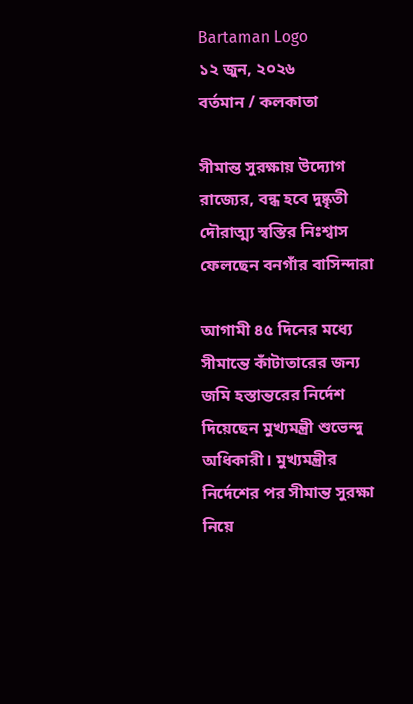Bartaman Logo
১২ জুন, ২০২৬
বর্তমান / কলকাতা

সীমান্ত সুরক্ষায় উদ্যোগ রাজ্যের, বন্ধ হবে দুষ্কৃতী দৌরাত্ম্য স্বস্তির নিঃশ্বাস ফেলছেন বনগাঁর বাসিন্দারা

আগামী ৪৫ দিনের মধ্যে সীমান্তে কাঁটাতারের জন্য জমি হস্তান্তরের নির্দেশ দিয়েছেন মুখ্যমন্ত্রী শুভেন্দু অধিকারী। মুখ্যমন্ত্রীর নির্দেশের পর সীমান্ত সুরক্ষা নিয়ে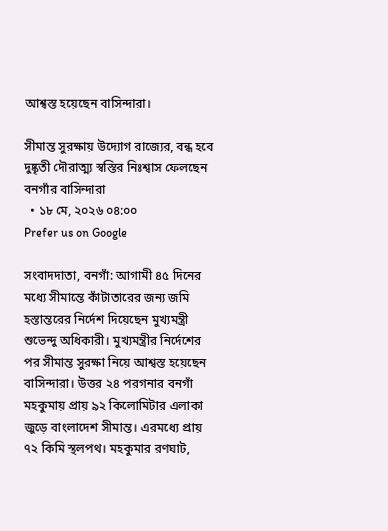আশ্বস্ত হয়েছেন বাসিন্দারা।

সীমান্ত সুরক্ষায় উদ্যোগ রাজ্যের, বন্ধ হবে দুষ্কৃতী দৌরাত্ম্য স্বস্তির নিঃশ্বাস ফেলছেন বনগাঁর বাসিন্দারা
  • ১৮ মে, ২০২৬ ০৪:০০
Prefer us on Google

সংবাদদাতা, বনগাঁ: আগামী ৪৫ দিনের মধ্যে সীমান্তে কাঁটাতারের জন্য জমি হস্তান্তরের নির্দেশ দিয়েছেন মুখ্যমন্ত্রী শুভেন্দু অধিকারী। মুখ্যমন্ত্রীর নির্দেশের পর সীমান্ত সুরক্ষা নিয়ে আশ্বস্ত হয়েছেন বাসিন্দারা। উত্তর ২৪ পরগনার বনগাঁ মহকুমায় প্রায় ৯২ কিলোমিটার এলাকা জুড়ে বাংলাদেশ সীমান্ত। এরমধ্যে প্রায় ৭২ কিমি স্থলপথ। মহকুমার রণঘাট,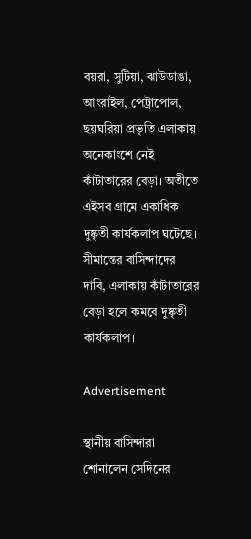বয়রা, সুটিয়া, ঝাউডাঙা, আংরাইল, পেট্রাপোল, ছয়ঘরিয়া প্রভৃতি এলাকায় অনেকাংশে নেই কাঁটাতারের বেড়া। অতীতে এইসব গ্রামে একাধিক দুষ্কৃতী কার্যকলাপ ঘটেছে। সীমান্তের বাসিন্দাদের দাবি, এলাকায় কাঁটাতারের বেড়া হলে কমবে দুষ্কৃতী কার্যকলাপ।

Advertisement

স্থানীয় বাসিন্দারা শোনালেন সেদিনের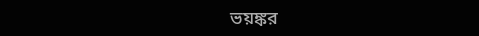ভয়ঙ্কর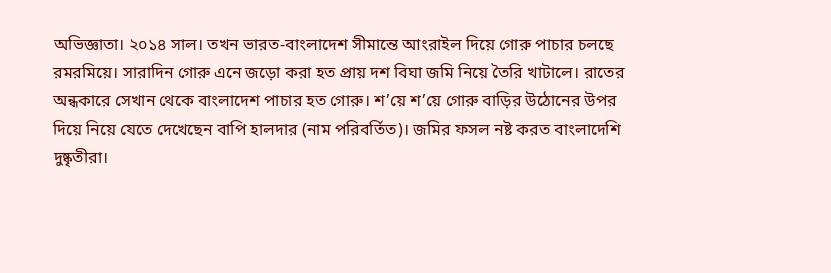অভিজ্ঞাতা। ২০১৪ সাল। তখন ভারত-বাংলাদেশ সীমান্তে আংরাইল দিয়ে গোরু পাচার চলছে রমরমিয়ে। সারাদিন গোরু এনে জড়ো করা হত প্রায় দশ বিঘা জমি নিয়ে তৈরি খাটালে। রাতের অন্ধকারে সেখান থেকে বাংলাদেশ পাচার হত গোরু। শ’য়ে শ’য়ে গোরু বাড়ির উঠোনের উপর দিয়ে নিয়ে যেতে দেখেছেন বাপি হালদার (নাম পরিবর্তিত)। জমির ফসল নষ্ট করত বাংলাদেশি দুষ্কৃতীরা।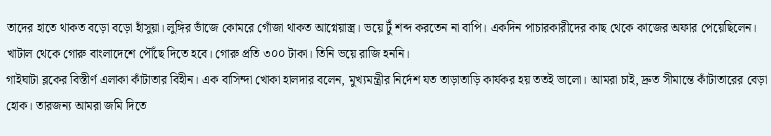তাদের হাতে থাকত বড়ো বড়ো হাঁসুয়া। লুঙ্গির ভাঁজে কোমরে গোঁজা থাকত আগ্নেয়াস্ত্র। ভয়ে টুঁ শব্দ করতেন না বাপি। একদিন পাচারকারীদের কাছ থেকে কাজের অফার পেয়েছিলেন। খাটাল থেকে গোরু বাংলাদেশে পৌঁছে দিতে হবে। গোরু প্রতি ৩০০ টাকা। তিনি ভয়ে রাজি হননি।
গাইঘাটা ব্লকের বিস্তীর্ণ এলাকা কাঁটাতার বিহীন। এক বাসিন্দা খোকা হালদার বলেন, মুখ্যমন্ত্রীর নির্দেশ যত তাড়াতাড়ি কার্যকর হয় ততই ভালো। আমরা চাই, দ্রুত সীমান্তে কাঁটাতারের বেড়া হোক। তারজন্য আমরা জমি দিতে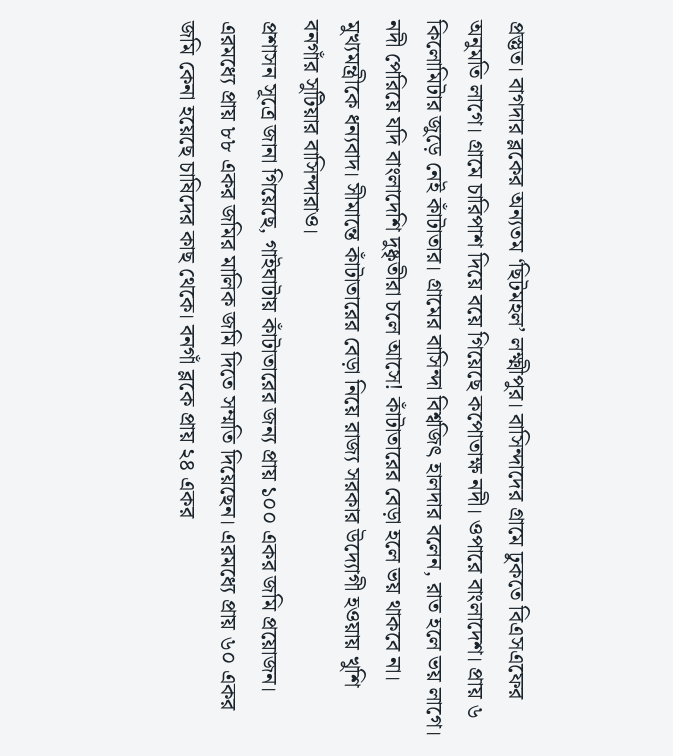প্রস্তুত। বাগদার ব্লকের অন্যতম ‘ছিটমহল’ লক্ষ্মীপুর। বাসিন্দাদের গ্রামে ঢুকতে বিএসএফের অনুমতি লাগে। গ্রামে চারিপাশ দিয়ে বয়ে গিয়েছে কপোতাক্ষ নদী। ওপারে বাংলাদেশ। প্রায় ৬ কিলোমিটার জুড়ে নেই কাঁটাতার। গ্রামের বাসিন্দা বিশ্বজিৎ হালদার বলেন, রাত হলে ভয় লাগে। নদী পেরিয়ে যদি বাংলাদেশি দুষ্কৃতীরা চলে আসে! কাঁটাতারের বেড়া হলে ভয় থাকবে না। মুখ্যমন্ত্রীকে ধন্যবাদ। সীমান্তে কাঁটাতারের বেড়া নিয়ে রাজ্য সরকার উদ্যোগী হওয়ায় খুশি বনগাঁর সুটিয়ার বাসিন্দারাও।
প্রশাসন সূত্রে জানা গিয়েছে, গাইঘাটায় কাঁটাতারের জন্য প্রায় ১০০ একর জমি প্রয়োজন। এরমধ্যে প্রায় ৮৮ একর জমির মালিক জমি দিতে সম্মতি দিয়েছেন। এরমধ্যে প্রায় ৬০ একর জমি কেনা হয়েছে চাষিদের কাছ থেকে। বনগাঁ ব্লকে প্রায় ২৪ একর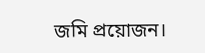জমি প্রয়োজন।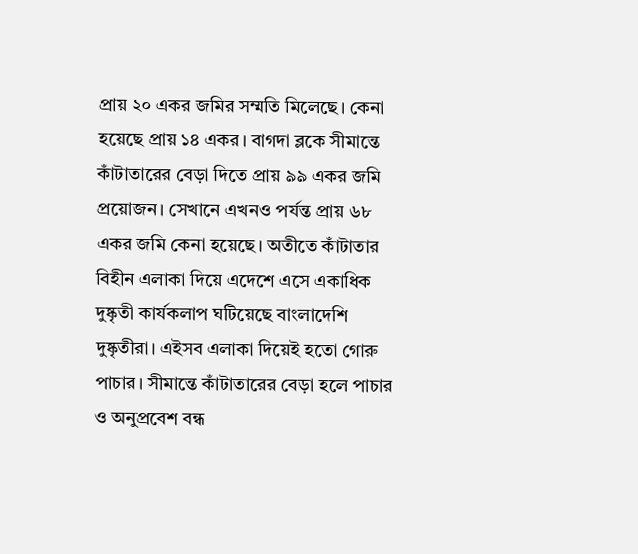প্রায় ২০ একর জমির সম্মতি মিলেছে। কেনা হয়েছে প্রায় ১৪ একর। বাগদা ব্লকে সীমান্তে কাঁটাতারের বেড়া দিতে প্রায় ৯৯ একর জমি প্রয়োজন। সেখানে এখনও পর্যন্ত প্রায় ৬৮ একর জমি কেনা হয়েছে। অতীতে কাঁটাতার বিহীন এলাকা দিয়ে এদেশে এসে একাধিক দুষ্কৃতী কার্যকলাপ ঘটিয়েছে বাংলাদেশি দুষ্কৃতীরা। এইসব এলাকা দিয়েই হতো গোরু পাচার। সীমান্তে কাঁটাতারের বেড়া হলে পাচার ও অনুপ্রবেশ বন্ধ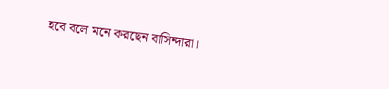হবে বলে মনে করছেন বাসিন্দারা।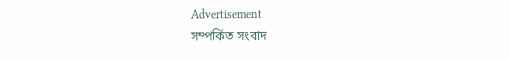Advertisement
সম্পর্কিত সংবাদ